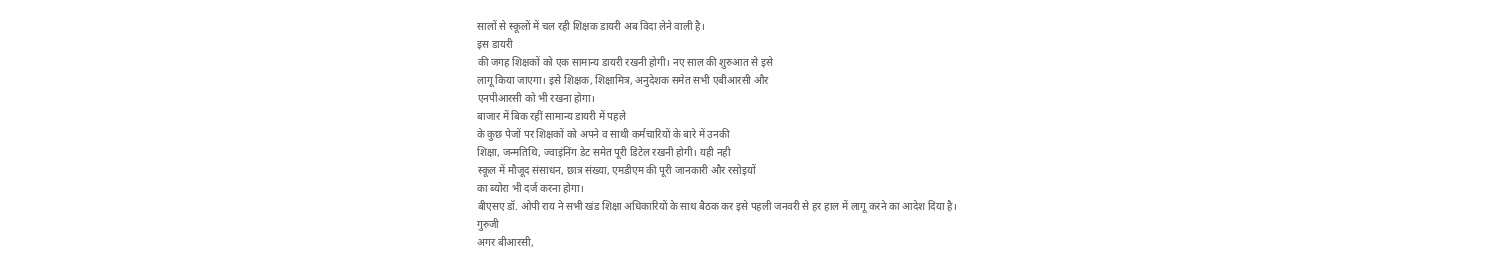सालों से स्कूलों में चल रही शिक्षक डायरी अब विदा लेने वाली है।
इस डायरी
की जगह शिक्षकों को एक सामान्य डायरी रखनी होगी। नए साल की शुरुआत से इसे
लागू किया जाएगा। इसे शिक्षक, शिक्षामित्र, अनुदेशक समेत सभी एबीआरसी और
एनपीआरसी को भी रखना होगा।
बाजार में बिक रहीं सामान्य डायरी में पहले
के कुछ पेजों पर शिक्षकों को अपने व साथी कर्मचारियों के बारे में उनकी
शिक्षा, जन्मतिथि, ज्वाइंनिंग डेट समेत पूरी डिटेल रखनी होगी। यही नही
स्कूल में मौजूद संसाधन, छात्र संख्या, एमडीएम की पूरी जानकारी और रसोइयों
का ब्योरा भी दर्ज करना होगा।
बीएसए डॉ. ओपी राय ने सभी खंड शिक्षा अधिकारियों के साथ बैठक कर इसे पहली जनवरी से हर हाल में लागू करने का आदेश दिया है।
गुरुजी
अगर बीआरसी,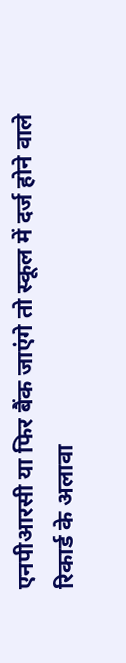एनपीआरसी या फिर बैंक जाएंगे तो स्कूल में दर्ज होने वाले
रिकार्ड के अलावा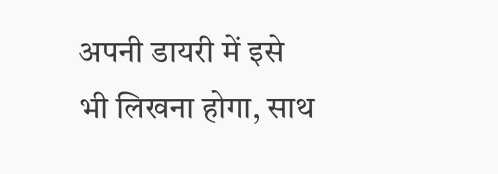अपनी डायरी में इसे भी लिखना होगा, साथ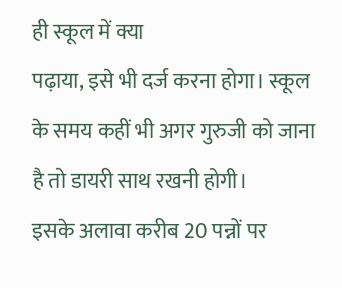ही स्कूल में क्या
पढ़ाया, इसे भी दर्ज करना होगा। स्कूल के समय कहीं भी अगर गुरुजी को जाना
है तो डायरी साथ रखनी होगी।
इसके अलावा करीब 20 पन्नों पर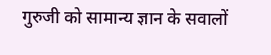गुरुजी को सामान्य ज्ञान के सवालों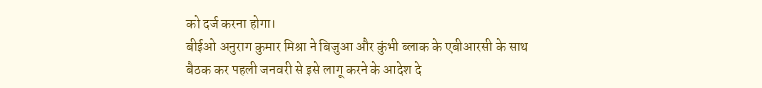को दर्ज करना होगा।
बीईओ अनुराग कुमार मिश्रा ने बिजुआ और कुंभी ब्लाक के एबीआरसी के साथ बैठक कर पहली जनवरी से इसे लागू करने के आदेश दे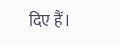दिए हैं।